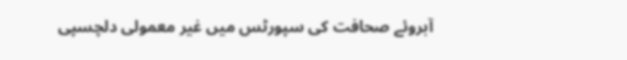آبروئے صحافت کی سپورٹس میں غیر معمولی دلچسپی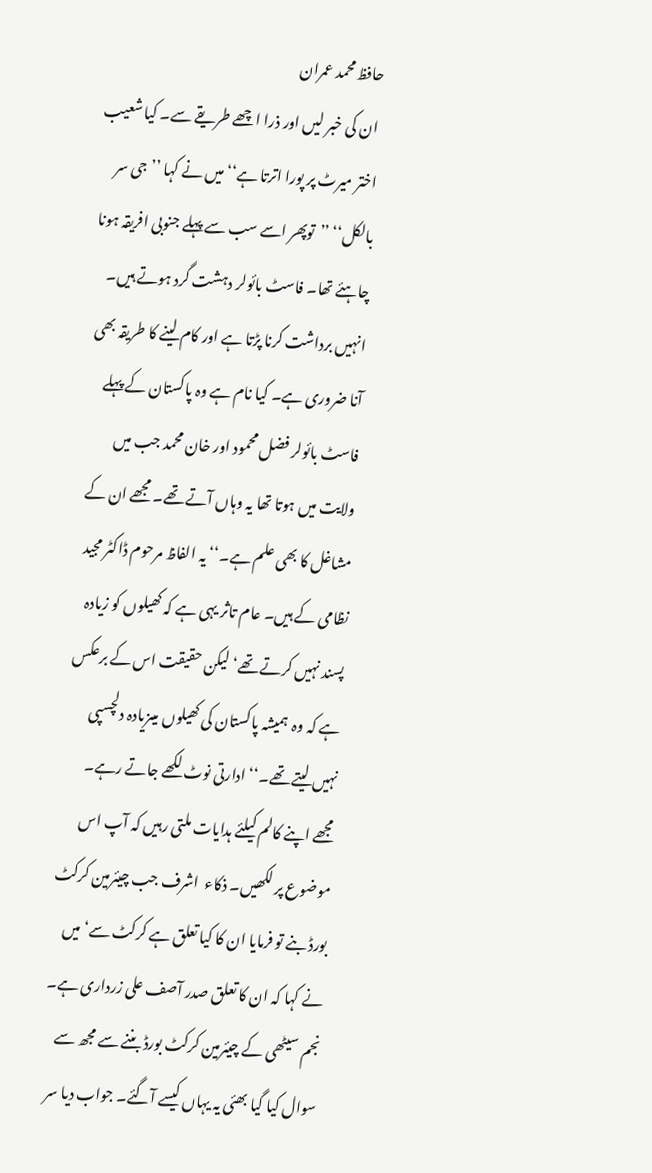حافظ محمد عمران
 ان کی خبر لیں اور ذرا اچھے طریقے سے۔ کیا شعیب اختر میرٹ پر پورا اترتا ہے‘‘ میں نے کہا ’’جی سر بالکل‘‘ ’’توپھر اسے سب سے پہلے جنوبی افریقہ ہونا چاہئے تھا۔ فاسٹ بائولر دہشت گرد ہوتے ہیں۔ انہیں برداشت کرنا پڑتا ہے اور کام لینے کا طریقہ بھی آنا ضروری ہے۔ کیا نام ہے وہ پاکستان کے پہلے فاسٹ بائولر فضل محمود اور خان محمد جب میں ولایت میں ہوتا تھا یہ وہاں آتے تھے۔ مجھے ان کے مشاغل کا بھی علم ہے۔‘‘ یہ الفاظ مرحوم ڈاکٹر مجید نظامی کے ہیں۔ عام تاثر یہی ہے کہ کھیلوں کو زیادہ پسند نہیں کرتے تھے‘ لیکن حقیقت اس کے برعکس ہے کہ وہ  ہمیشہ پاکستان کی کھیلوں میںزیادہ دلچسپی نہیں لیتے تھے۔‘‘ ادارتی نوٹ لکھے جاتے رہے۔ مجھے اپنے کالم کیلئے ہدایات ملتی رہیں کہ آپ اس موضوع پر لکھیں۔ ذکاء  اشرف جب چیئرمین کرکٹ بورڈ بنے تو فرمایا ان کا کیا تعلق ہے کرکٹ سے‘ میں نے کہا کہ ان کا تعلق صدر آصف علی زرداری ہے۔ نجم سیٹھی کے چیئرمین کرکٹ بورڈ بننے سے مجھ سے سوال کیا گیا بھئی یہ یہاں کیسے آگئے۔ جواب دیا سر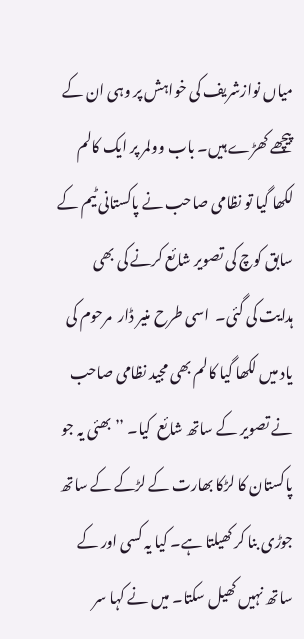میاں نوازشریف کی خواہش پر وہی ان کے پیچھے کھڑے ہیں۔ باب وولمر پر ایک کالم لکھا گیا تو نظامی صاحب نے پاکستانی ٹیم کے سابق کوچ کی تصویر شائع کرنے کی بھی ہدایت کی گئی۔  اسی طرح منیر ڈار  مرحوم کی یاد میں لکھا گیا کالم بھی مجید نظامی صاحب نے تصویر کے ساتھ شائع  کیا۔ ’’بھئی یہ جو پاکستان کا لڑکا بھارت کے لڑکے کے ساتھ جوڑی بنا کر کھیلتا ہے۔ کیا یہ کسی اور کے ساتھ نہیں کھیل سکتا۔ میں نے کہا سر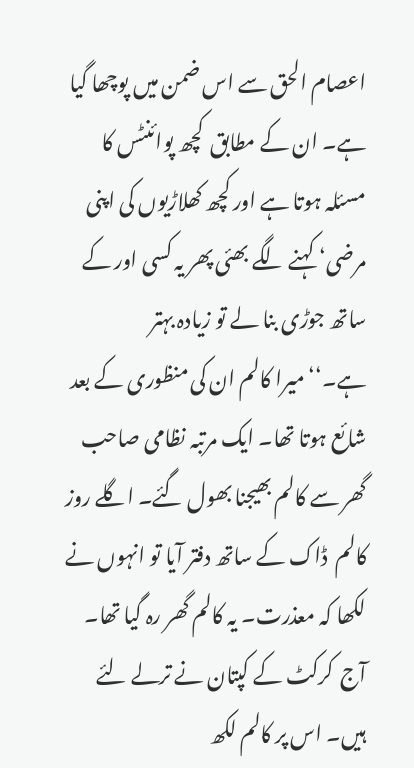اعصام الحق سے اس ضمن میں پوچھا گیا ہے۔ ان کے مطابق  کچھ پوائنٹس کا مسئلہ ہوتا ہے اور کچھ کھلاڑیوں کی اپنی مرضی‘ کہنے لگے بھئی پھر یہ کسی اور کے ساتھ جوڑی بنا لے تو زیادہ بہتر ہے۔‘‘میرا کالم ان کی منظوری کے بعد شائع ہوتا تھا۔ ایک مرتبہ نظامی صاحب گھر سے کالم بھیجنا بھول گئے۔ اگلے روز کالم  ڈاک کے ساتھ دفتر آیا تو انہوں نے لکھا کہ معذرت۔ یہ کالم گھر رہ گیا تھا۔ آج  کرکٹ کے کپتان نے ترلے لئے ہیں۔ اس پر کالم لکھ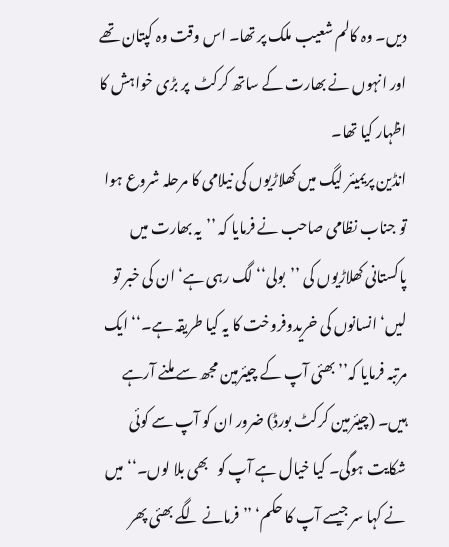دیں۔ وہ کالم شعیب ملک پر تھا۔ اس وقت وہ کپتان تھے اور انہوں نے بھارت کے ساتھ کرکٹ  پر بڑی خواہش کا اظہار کیا تھا۔
انڈین پریمیئر لیگ میں کھلاڑیوں کی نیلامی کا مرحلہ شروع ہوا تو جناب نظامی صاحب نے فرمایا کہ ’’یہ بھارت میں پاکستانی کھلاڑیوں کی ’’بولی‘‘ لگ رہی ہے‘ ان کی خبر تو لیں‘ انسانوں کی خریدوفروخت کا یہ کیا طریقہ ہے۔‘‘ ایک مرتبہ فرمایا کہ’’ بھئی آپ کے چیئرمین مجھ سے ملنے آرہے ہیں۔ (چیئرمین کرکٹ بورڈ) ضرور ان کو آپ سے کوئی شکایت ہوگی۔ کیا خیال ہے آپ کو   بھی بلا لوں۔‘‘ میں نے کہا سر جیسے آپ کا حکم‘ ’’فرمانے لگے بھئی پھر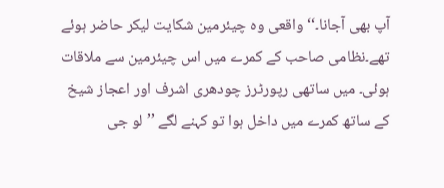آپ بھی آجانا۔‘‘ واقعی وہ چیئرمین شکایت لیکر حاضر ہوئے تھے۔نظامی صاحب کے کمرے میں اس چیئرمین سے ملاقات ہوئی۔ میں ساتھی رپورٹرز چودھری اشرف اور اعجاز شیخ کے ساتھ کمرے میں داخل ہوا تو کہنے لگے ’’لو جی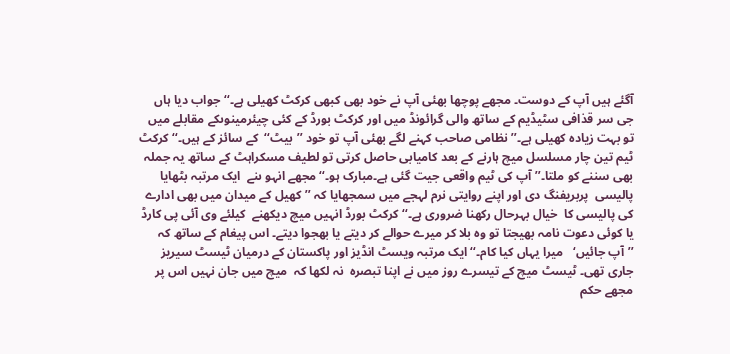آگئے ہیں آپ کے دوست۔ مجھے پوچھا بھئی آپ نے خود بھی کبھی کرکٹ کھیلی ہے۔‘‘ جواب دیا ہاں جی سر قذافی سٹیڈیم کے ساتھ والی گرائونڈ میں اور کرکٹ بورڈ کے کئی چیئرمینوںکے مقابلے میں تو بہت زیادہ کھیلی ہے۔’’ نظامی صاحب کہنے لگے بھئی آپ تو خود ’’بیٹ‘‘  کے سائز کے ہیں۔‘‘ کرکٹ ٹیم تین چار مسلسل میچ ہارنے کے بعد کامیابی حاصل کرتی تو لطیف مسکراہٹ کے ساتھ یہ جملہ بھی سننے کو ملتا۔’’ آپ کی ٹیم واقعی جیت گئی ہے۔مبارک ہو۔‘‘ مجھے انہو ںنے  ایک مرتبہ بٹھایا  پالیسی  پربریفنگ دی اور اپنے روایتی نرم لہجے میں سمجھایا کہ ’’کھیل کے میدان میں بھی ادارے کی پالیسی کا  خیال بہرحال رکھنا ضروری ہے۔‘‘ کرکٹ بورڈ انہیں میچ دیکھنے  کیلئے وی آئی پی کارڈ یا کوئی دعوت نامہ بھیجتا تو وہ بلا کر میرے حوالے کر دیتے یا بھجوا دیتے۔ اس پیغام کے ساتھ کہ ’’آپ جائیں‘   میرا یہاں کیا کام۔‘‘ ایک مرتبہ ویسٹ انڈیز اور پاکستان کے درمیان ٹیسٹ سیریز جاری تھی۔ ٹیسٹ میچ کے تیسرے روز میں نے اپنا تبصرہ  نہ لکھا کہ  میچ میں جان نہیں اس پر مجھے حکم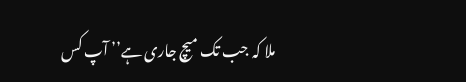ملا کہ جب تک میچ جاری ہے’’ آپ کس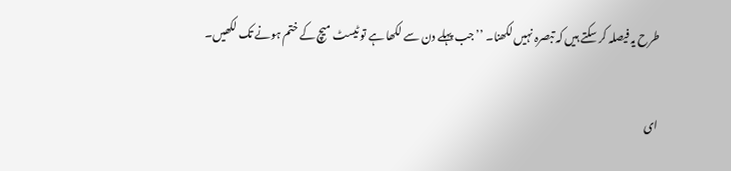طرح یہ فیصلہ کر سکتے ہیں کہ تبصرہ نہیں لکھنا۔ ’’جب پہلے دن سے لکھا ہے تو ٹیسٹ میچ کے ختم ہونے تک لکھیں۔

ای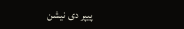پیپر دی نیشن